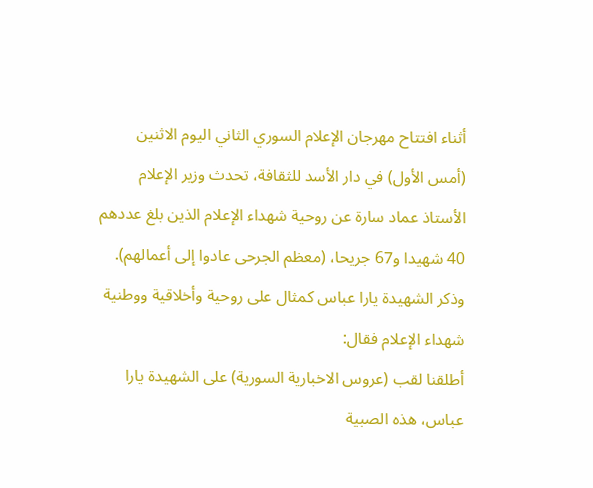أثناء افتتاح مهرجان الإعلام السوري الثاني اليوم الاثنين (أمس الأول) في دار الأسد للثقافة، تحدث وزير الإعلام الأستاذ عماد سارة عن روحية شهداء الإعلام الذين بلغ عددهم 40 شهيدا و67 جريحا، (معظم الجرحى عادوا إلى أعمالهم).
وذكر الشهيدة يارا عباس كمثال على روحية وأخلاقية ووطنية شهداء الإعلام فقال:
أطلقنا لقب (عروس الاخبارية السورية) على الشهيدة يارا عباس، هذه الصبية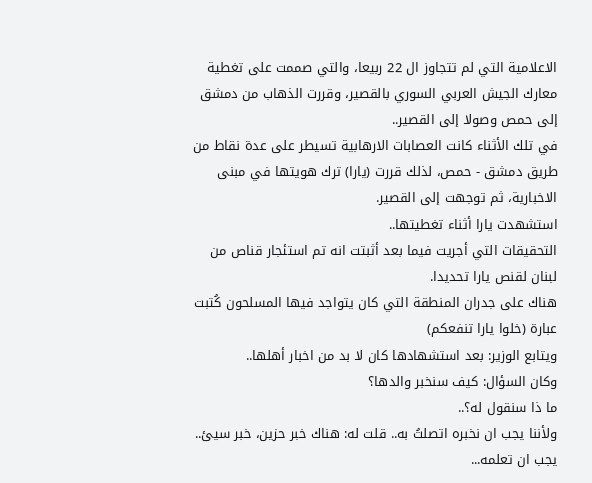الاعلامية التي لم تتجاوز ال 22 ربيعا، والتي صممت على تغطية معارك الجيش العربي السوري بالقصير، وقررت الذهاب من دمشق إلى حمص وصولا إلى القصير..
في تلك الأثناء كانت العصابات الارهابية تسيطر على عدة نقاط من طريق دمشق - حمص، لذلك قررت (يارا) ترك هويتها في مبنى الاخبارية، ثم توجهت إلى القصير.
استشهدت يارا أثناء تغطيتها..
التحقيقات التي أجريت فيما بعد أثبتت انه تم استئجار قناص من لبنان لقنص يارا تحديدا.
هناك على جدران المنطقة التي كان يتواجد فيها المسلحون كُتبت عبارة (خلوا يارا تنفعكم)
ويتابع الوزير: بعد استشهادها كان لا بد من اخبار أهلها..
وكان السؤال: كيف سنخبر والدها؟
ما ذا سنقول له؟..
ولأننا يجب ان نخبره اتصلتُ به.. قلت له: هناك خبر حزين، خبر سيئ.. يجب ان تعلمه...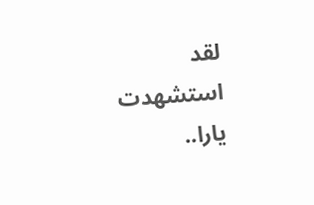لقد استشهدت يارا..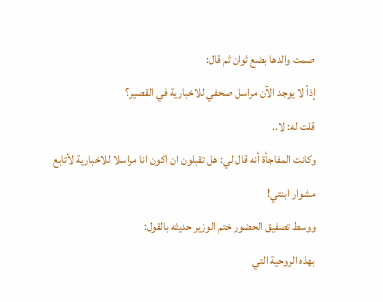صمت والدها بضع ثوان ثم قال:
إذاً لا يوجد الآن مراسل صحفي للاخبارية في القصير؟
قلت له: لا..
وكانت المفاجأة أنه قال لي: هل تقبلون ان اكون انا مراسلا للاخبارية لأتابع مشوار ابنتي!
ووسط تصفيق الحضور ختم الوزير حديثه بالقول:
بهذه الروحية التي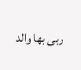ربى بها والد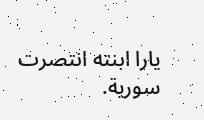يارا ابنته انتصرت سورية.